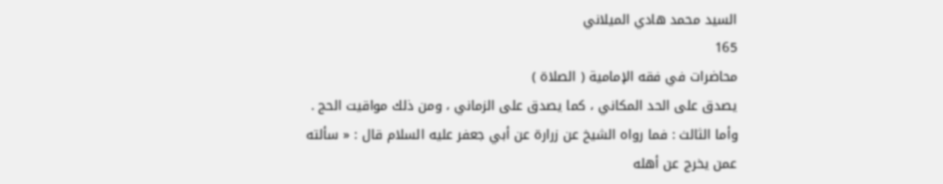السيد محمد هادي الميلاني
165
محاضرات في فقه الإمامية ( الصلاة )
يصدق على الحد المكاني ، كما يصدق على الزماني ، ومن ذلك مواقيت الحج . وأما الثالث : فما رواه الشيخ عن زرارة عن أبي جعفر عليه السلام قال : « سألته عمن يخرج عن أهله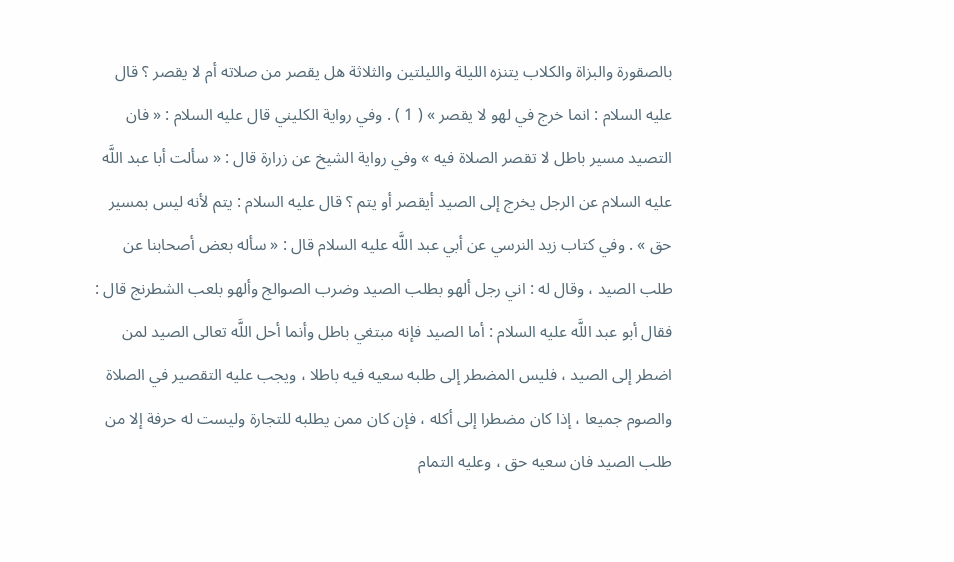بالصقورة والبزاة والكلاب يتنزه الليلة والليلتين والثلاثة هل يقصر من صلاته أم لا يقصر ؟ قال عليه السلام : انما خرج في لهو لا يقصر » ( 1 ) . وفي رواية الكليني قال عليه السلام : « فان التصيد مسير باطل لا تقصر الصلاة فيه » وفي رواية الشيخ عن زرارة قال : « سألت أبا عبد اللَّه عليه السلام عن الرجل يخرج إلى الصيد أيقصر أو يتم ؟ قال عليه السلام : يتم لأنه ليس بمسير حق » . وفي كتاب زيد النرسي عن أبي عبد اللَّه عليه السلام قال : « سأله بعض أصحابنا عن طلب الصيد ، وقال له : اني رجل ألهو بطلب الصيد وضرب الصوالج وألهو بلعب الشطرنج قال : فقال أبو عبد اللَّه عليه السلام : أما الصيد فإنه مبتغي باطل وأنما أحل اللَّه تعالى الصيد لمن اضطر إلى الصيد ، فليس المضطر إلى طلبه سعيه فيه باطلا ، ويجب عليه التقصير في الصلاة والصوم جميعا ، إذا كان مضطرا إلى أكله ، فإن كان ممن يطلبه للتجارة وليست له حرفة إلا من طلب الصيد فان سعيه حق ، وعليه التمام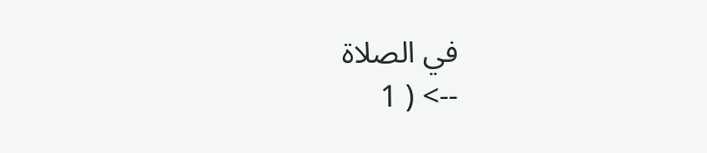في الصلاة
--> ( 1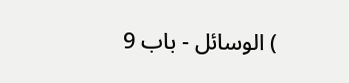) الوسائل - باب 9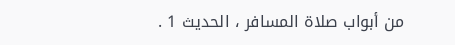من أبواب صلاة المسافر ، الحديث 1 .